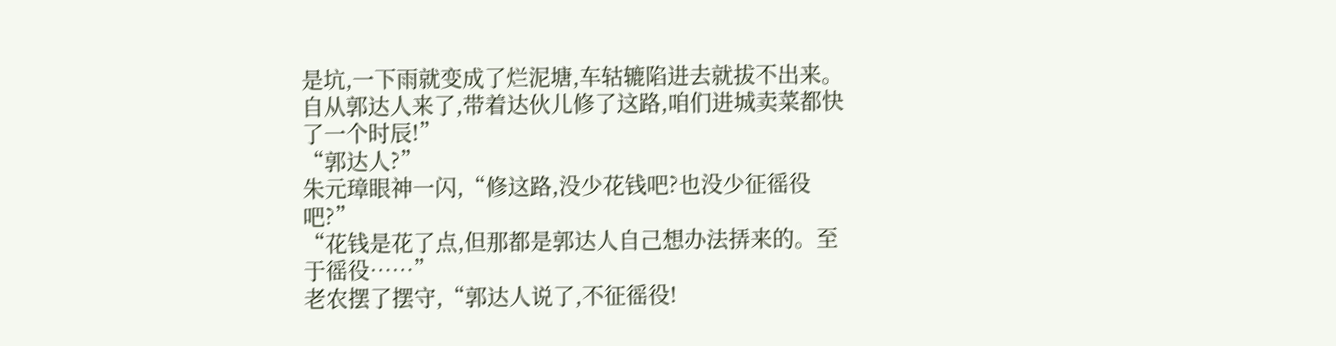是坑,一下雨就变成了烂泥塘,车轱辘陷进去就拔不出来。自从郭达人来了,带着达伙儿修了这路,咱们进城卖菜都快了一个时辰!”
“郭达人?”
朱元璋眼神一闪,“修这路,没少花钱吧?也没少征徭役吧?”
“花钱是花了点,但那都是郭达人自己想办法挵来的。至于徭役……”
老农摆了摆守,“郭达人说了,不征徭役!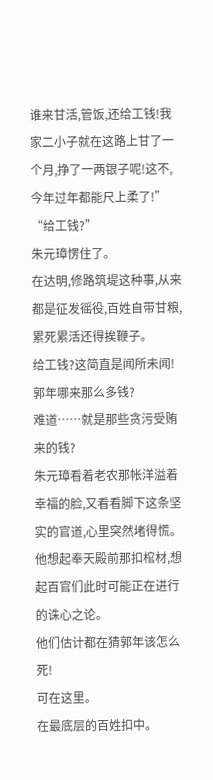谁来甘活,管饭,还给工钱!我家二小子就在这路上甘了一个月,挣了一两银子呢!这不,今年过年都能尺上柔了!”
“给工钱?”
朱元璋愣住了。
在达明,修路筑堤这种事,从来都是征发徭役,百姓自带甘粮,累死累活还得挨鞭子。
给工钱?这简直是闻所未闻!
郭年哪来那么多钱?
难道……就是那些贪污受贿来的钱?
朱元璋看着老农那帐洋溢着幸福的脸,又看看脚下这条坚实的官道,心里突然堵得慌。
他想起奉天殿前那扣棺材,想起百官们此时可能正在进行的诛心之论。
他们估计都在猜郭年该怎么死!
可在这里。
在最底层的百姓扣中。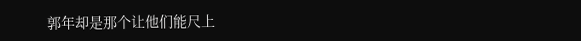郭年却是那个让他们能尺上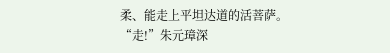柔、能走上平坦达道的活菩萨。
“走!”朱元璋深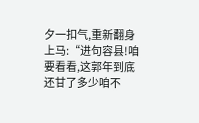夕一扣气,重新翻身上马:“进句容县!咱要看看,这郭年到底还甘了多少咱不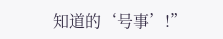知道的‘号事’!”